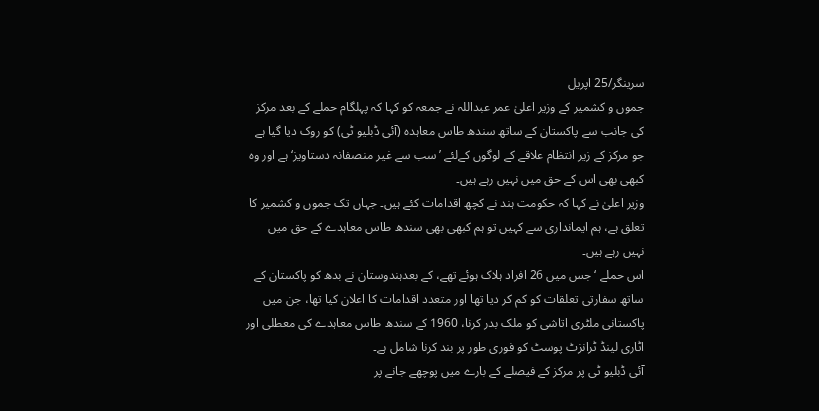سرینگر/25 اپریل
جموں و کشمیر کے وزیر اعلیٰ عمر عبداللہ نے جمعہ کو کہا کہ پہلگام حملے کے بعد مرکز کی جانب سے پاکستان کے ساتھ سندھ طاس معاہدہ (آئی ڈبلیو ٹی) کو روک دیا گیا ہے جو مرکز کے زیر انتظام علاقے کے لوگوں کےلئے ’سب سے غیر منصفانہ دستاویز‘ ہے اور وہ کبھی بھی اس کے حق میں نہیں رہے ہیں۔
وزیر اعلیٰ نے کہا کہ حکومت ہند نے کچھ اقدامات کئے ہیں۔ جہاں تک جموں و کشمیر کا تعلق ہے، ہم ایمانداری سے کہیں تو ہم کبھی بھی سندھ طاس معاہدے کے حق میں نہیں رہے ہیں۔
اس حملے ‘جس میں 26 افراد ہلاک ہوئے تھے، کے بعدہندوستان نے بدھ کو پاکستان کے ساتھ سفارتی تعلقات کو کم کر دیا تھا اور متعدد اقدامات کا اعلان کیا تھا، جن میں پاکستانی ملٹری اتاشی کو ملک بدر کرنا، 1960 کے سندھ طاس معاہدے کی معطلی اور اٹاری لینڈ ٹرانزٹ پوسٹ کو فوری طور پر بند کرنا شامل ہے۔
آئی ڈبلیو ٹی پر مرکز کے فیصلے کے بارے میں پوچھے جانے پر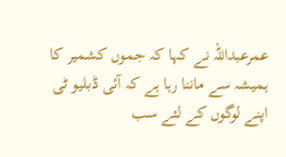عمرعبداللہ نے کہا کہ جموں کشمیر کا ہمیشہ سے ماننا رہا ہے کہ آئی ڈبلیو ٹی اپنے لوگوں کے لئے سب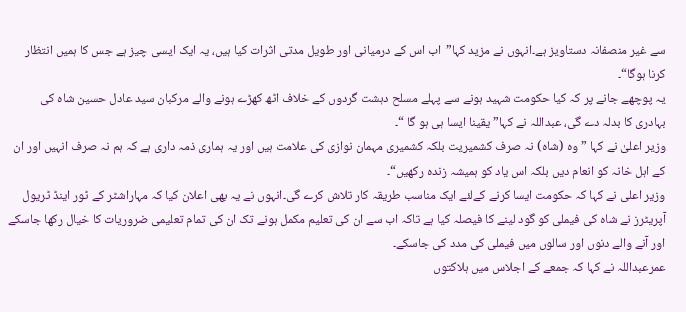سے غیر منصفانہ دستاویز ہے۔انہوں نے مزید کہا”اب اس کے درمیانی اور طویل مدتی اثرات کیا ہیں، یہ ایک ایسی چیز ہے جس کا ہمیں انتظار کرنا ہوگا“۔
یہ پوچھے جانے پر کہ کیا حکومت شہید ہونے سے پہلے مسلح دہشت گردوں کے خلاف اٹھ کھڑے ہونے والے مرکبان سید عادل حسین شاہ کی بہادری کا بدلہ دے گی، عبداللہ نے کہا”یقینا ایسا ہی ہو گا “۔
وزیر اعلیٰ نے کہا ”وہ (شاہ) نہ صرف کشمیریت بلکہ کشمیری مہمان نوازی کی علامت ہیں اور یہ ہماری ذمہ داری ہے کہ ہم نہ صرف انہیں اور ان کے اہل خانہ کو انعام دیں بلکہ اس یاد کو ہمیشہ زندہ رکھیں“۔
وزیر اعلی نے کہا کہ حکومت ایسا کرنے کےلئے ایک مناسب طریقہ کار تلاش کرے گی۔انہوں نے یہ بھی اعلان کیا کہ مہاراشٹر کے ٹور اینڈ ٹریول آپریٹرز نے شاہ کی فیملی کو گود لینے کا فیصلہ کیا ہے تاکہ اب سے ان کی تعلیم مکمل ہونے تک ان کی تمام تعلیمی ضروریات کا خیال رکھا جاسکے اور آنے والے دنوں اور سالوں میں فیملی کی مدد کی جاسکے۔
عمرعبداللہ نے کہا کہ جمعے کے اجلاس میں ہلاکتوں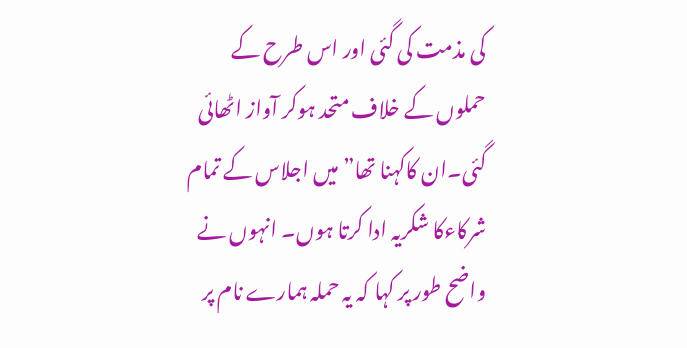کی مذمت کی گئی اور اس طرح کے حملوں کے خلاف متحد ہوکر آواز اٹھائی گئی۔ان کاکہنا تھا”میں اجلاس کے تمام شرکاءکا شکریہ ادا کرتا ہوں۔ انہوں نے واضح طور پر کہا کہ یہ حملہ ہمارے نام پر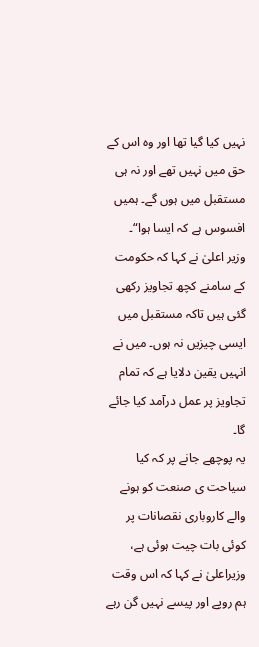نہیں کیا گیا تھا اور وہ اس کے حق میں نہیں تھے اور نہ ہی مستقبل میں ہوں گے۔ ہمیں افسوس ہے کہ ایسا ہوا“۔
وزیر اعلیٰ نے کہا کہ حکومت کے سامنے کچھ تجاویز رکھی گئی ہیں تاکہ مستقبل میں ایسی چیزیں نہ ہوں۔ میں نے انہیں یقین دلایا ہے کہ تمام تجاویز پر عمل درآمد کیا جائے گا۔
یہ پوچھے جانے پر کہ کیا سیاحت ی صنعت کو ہونے والے کاروباری نقصانات پر کوئی بات چیت ہوئی ہے، وزیراعلیٰ نے کہا کہ اس وقت ہم روپے اور پیسے نہیں گن رہے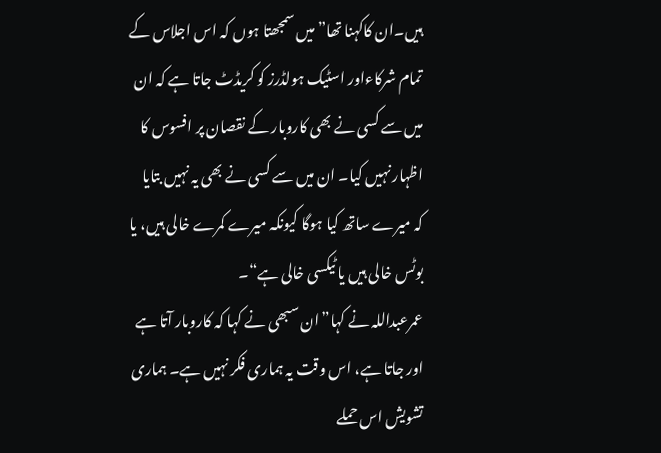ہیں۔ان کاکہنا تھا”میں سمجھتا ہوں کہ اس اجلاس کے تمام شرکاءاور اسٹیک ہولڈرز کو کریڈٹ جاتا ہے کہ ان میں سے کسی نے بھی کاروبار کے نقصان پر افسوس کا اظہار نہیں کیا۔ ان میں سے کسی نے بھی یہ نہیں بتایا کہ میرے ساتھ کیا ہوگا کیونکہ میرے کمرے خالی ہیں، یا بوٹس خالی ہیں یا ٹیکسی خالی ہے“۔
عمرعبداللہ نے کہا”ان سبھی نے کہا کہ کاروبار آتا ہے اور جاتا ہے، اس وقت یہ ہماری فکر نہیں ہے۔ ہماری تشویش اس حملے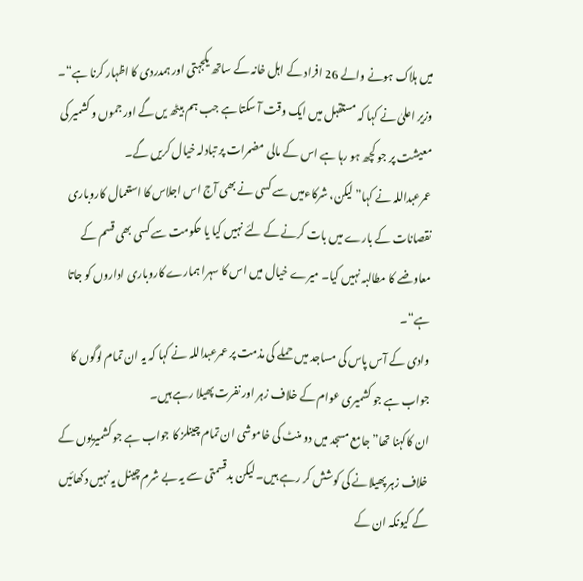میں ہلاک ہونے والے 26 افراد کے اہل خانہ کے ساتھ یکجہتی اور ہمدردی کا اظہار کرنا ہے“۔
وزیر اعلیٰ نے کہا کہ مستقبل میں ایک وقت آ سکتا ہے جب ہم بیٹھ یں گے اور جموں و کشمیر کی معیشت پر جو کچھ ہو رہا ہے اس کے مالی مضمرات پر تبادلہ خیال کریں گے۔
عمرعبداللہ نے کہا”لیکن، شرکاءمیں سے کسی نے بھی آج اس اجلاس کا استعمال کاروباری نقصانات کے بارے میں بات کرنے کے لئے نہیں کیا یا حکومت سے کسی بھی قسم کے معاوضے کا مطالبہ نہیں کیا۔ میرے خیال میں اس کا سہرا ہمارے کاروباری اداروں کو جاتا ہے“۔
وادی کے آس پاس کی مساجد میں حملے کی مذمت پر عمرعبداللہ نے کہا کہ یہ ان تمام لوگوں کا جواب ہے جو کشمیری عوام کے خلاف زہر اور نفرت پھیلا رہے ہیں۔
ان کاکہنا تھا”جامع مسجد میں دو منٹ کی خاموشی ان تمام چینلز کا جواب ہے جو کشمیریوں کے خلاف زہر پھیلانے کی کوشش کر رہے ہیں۔ لیکن بدقسمتی سے یہ بے شرم چینل یہ نہیں دکھائیں گے کیونکہ ان کے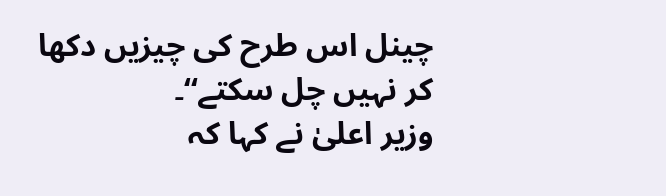چینل اس طرح کی چیزیں دکھا کر نہیں چل سکتے“۔
وزیر اعلیٰ نے کہا کہ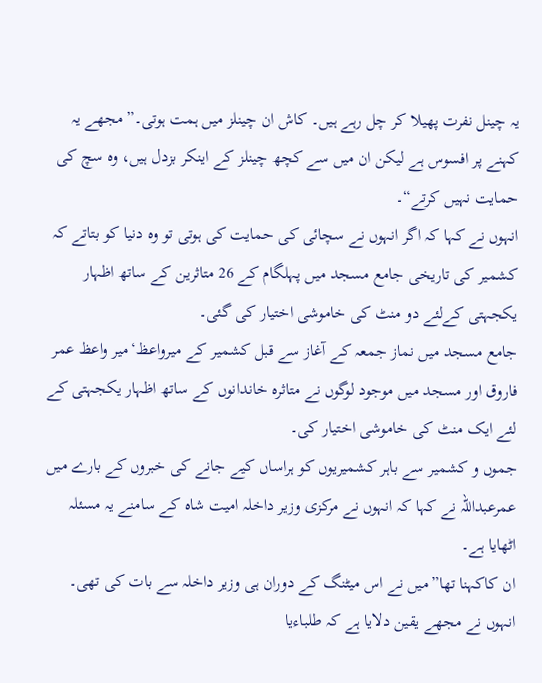یہ چینل نفرت پھیلا کر چل رہے ہیں۔ کاش ان چینلز میں ہمت ہوتی۔” مجھے یہ کہنے پر افسوس ہے لیکن ان میں سے کچھ چینلز کے اینکر بزدل ہیں، وہ سچ کی حمایت نہیں کرتے“۔
انہوں نے کہا کہ اگر انہوں نے سچائی کی حمایت کی ہوتی تو وہ دنیا کو بتاتے کہ کشمیر کی تاریخی جامع مسجد میں پہلگام کے 26 متاثرین کے ساتھ اظہار یکجہتی کےلئے دو منٹ کی خاموشی اختیار کی گئی۔
جامع مسجد میں نماز جمعہ کے آغاز سے قبل کشمیر کے میرواعظ‘میر واعظ عمر فاروق اور مسجد میں موجود لوگوں نے متاثرہ خاندانوں کے ساتھ اظہار یکجہتی کے لئے ایک منٹ کی خاموشی اختیار کی۔
جموں و کشمیر سے باہر کشمیریوں کو ہراساں کیے جانے کی خبروں کے بارے میں عمرعبداللہ نے کہا کہ انہوں نے مرکزی وزیر داخلہ امیت شاہ کے سامنے یہ مسئلہ اٹھایا ہے۔
ان کاکہنا تھا”میں نے اس میٹنگ کے دوران ہی وزیر داخلہ سے بات کی تھی۔ انہوں نے مجھے یقین دلایا ہے کہ طلباءیا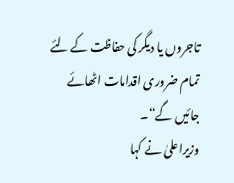تاجروں یا دیگر کی حفاظت کے لئے تمام ضروری اقدامات اٹھائے جائیں گے“۔
وزیراعلیٰ نے کہا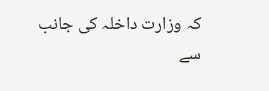کہ وزارت داخلہ کی جانب سے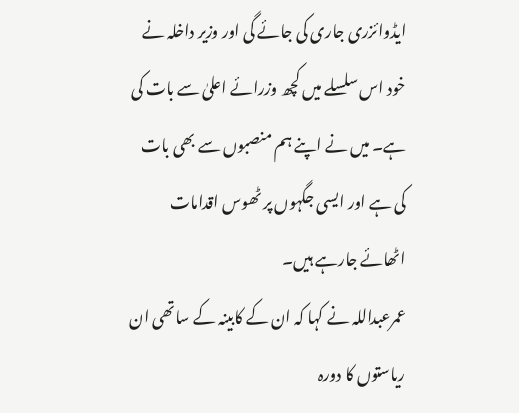ایڈوائزری جاری کی جائے گی اور وزیر داخلہ نے خود اس سلسلے میں کچھ وزرائے اعلیٰ سے بات کی ہے۔ میں نے اپنے ہم منصبوں سے بھی بات کی ہے اور ایسی جگہوں پر ٹھوس اقدامات اٹھائے جارہے ہیں۔
عمرعبداللہ نے کہا کہ ان کے کابینہ کے ساتھی ان ریاستوں کا دورہ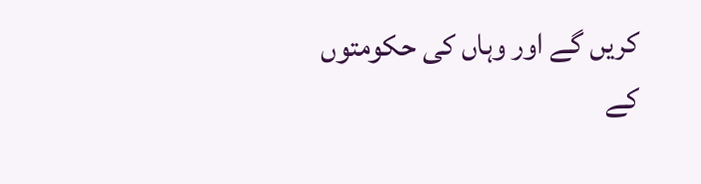کریں گے اور وہاں کی حکومتوں کے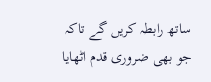ساتھ رابطہ کریں گے تاکہ جو بھی ضروری قدم اٹھایا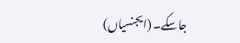جاسکے۔ (ایجنسیاں)